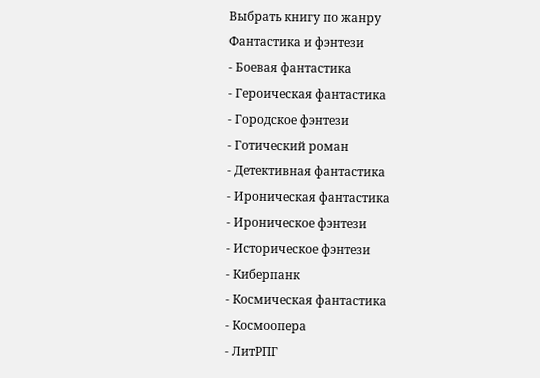Выбрать книгу по жанру
Фантастика и фэнтези
- Боевая фантастика
- Героическая фантастика
- Городское фэнтези
- Готический роман
- Детективная фантастика
- Ироническая фантастика
- Ироническое фэнтези
- Историческое фэнтези
- Киберпанк
- Космическая фантастика
- Космоопера
- ЛитРПГ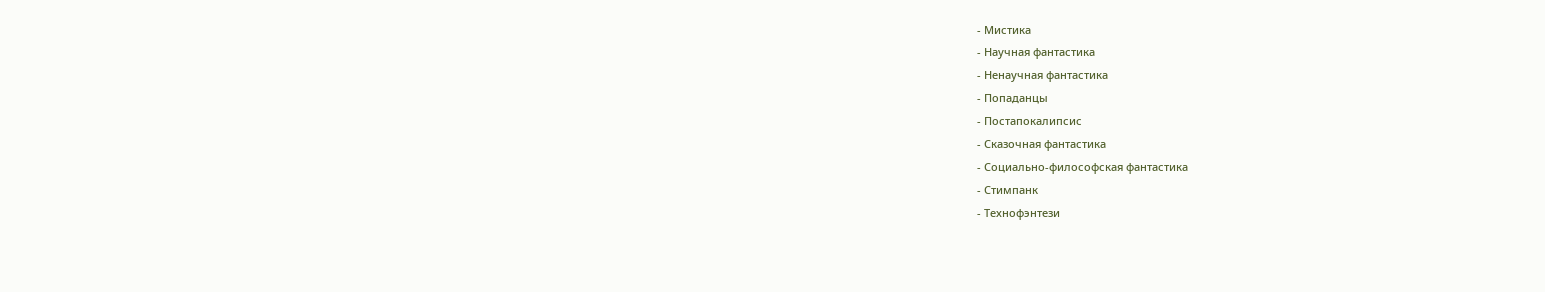- Мистика
- Научная фантастика
- Ненаучная фантастика
- Попаданцы
- Постапокалипсис
- Сказочная фантастика
- Социально-философская фантастика
- Стимпанк
- Технофэнтези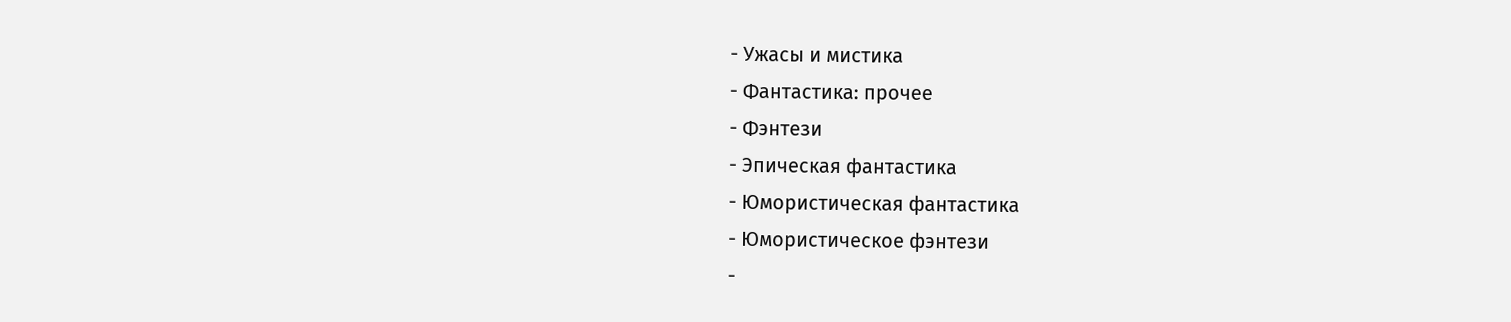- Ужасы и мистика
- Фантастика: прочее
- Фэнтези
- Эпическая фантастика
- Юмористическая фантастика
- Юмористическое фэнтези
-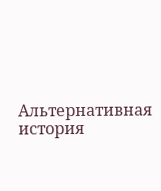Альтернативная история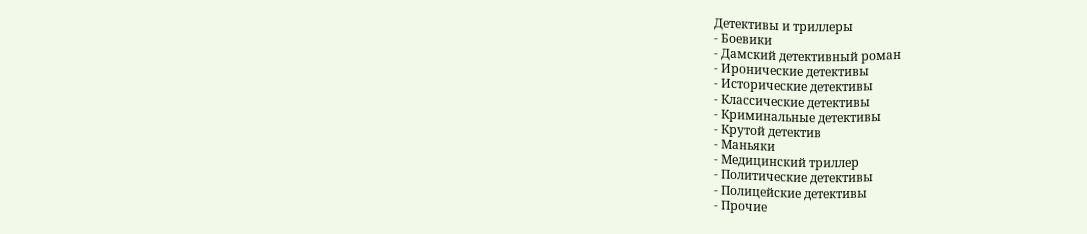Детективы и триллеры
- Боевики
- Дамский детективный роман
- Иронические детективы
- Исторические детективы
- Классические детективы
- Криминальные детективы
- Крутой детектив
- Маньяки
- Медицинский триллер
- Политические детективы
- Полицейские детективы
- Прочие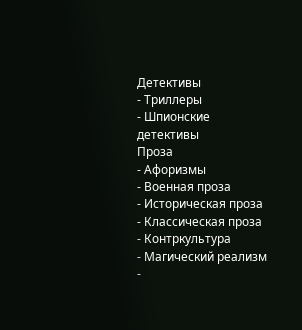Детективы
- Триллеры
- Шпионские детективы
Проза
- Афоризмы
- Военная проза
- Историческая проза
- Классическая проза
- Контркультура
- Магический реализм
-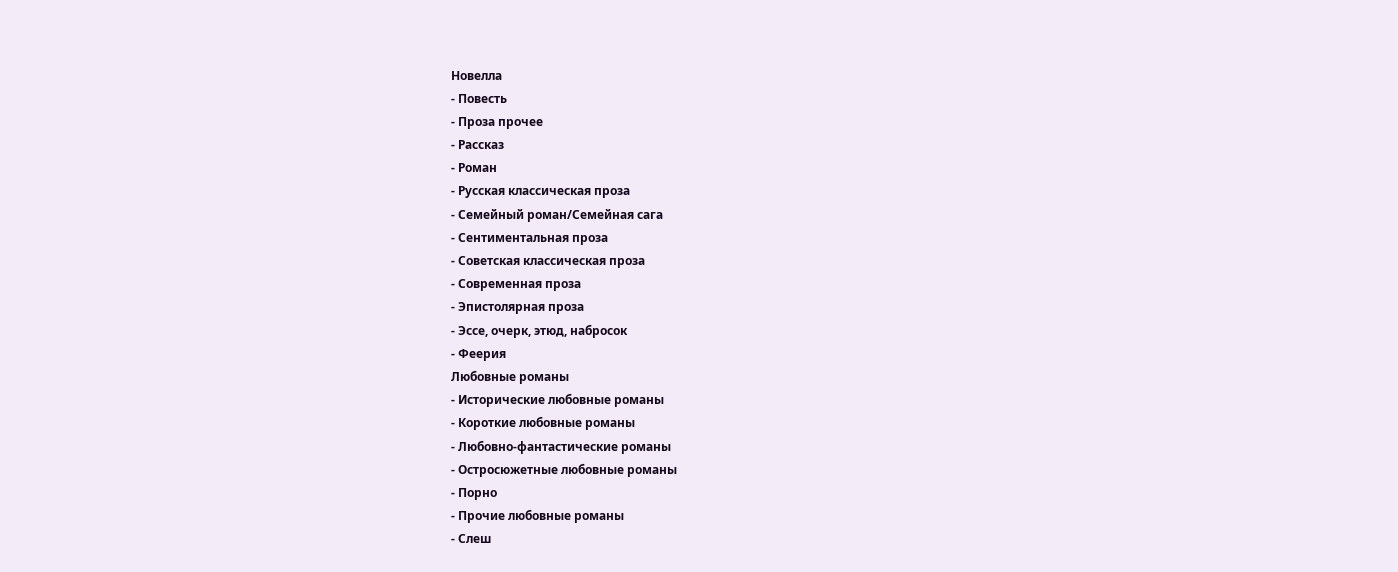Новелла
- Повесть
- Проза прочее
- Рассказ
- Роман
- Русская классическая проза
- Семейный роман/Семейная сага
- Сентиментальная проза
- Советская классическая проза
- Современная проза
- Эпистолярная проза
- Эссе, очерк, этюд, набросок
- Феерия
Любовные романы
- Исторические любовные романы
- Короткие любовные романы
- Любовно-фантастические романы
- Остросюжетные любовные романы
- Порно
- Прочие любовные романы
- Слеш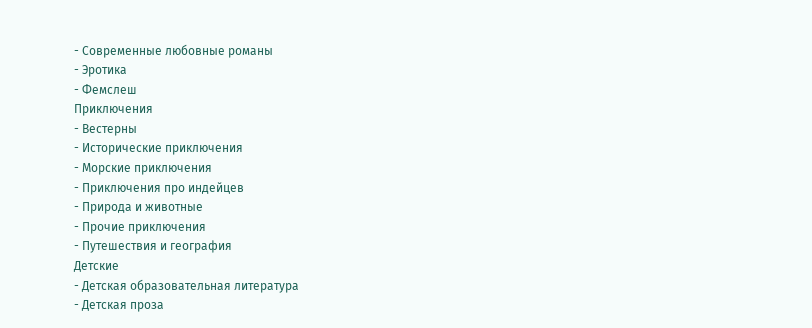- Современные любовные романы
- Эротика
- Фемслеш
Приключения
- Вестерны
- Исторические приключения
- Морские приключения
- Приключения про индейцев
- Природа и животные
- Прочие приключения
- Путешествия и география
Детские
- Детская образовательная литература
- Детская проза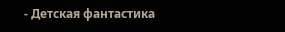- Детская фантастика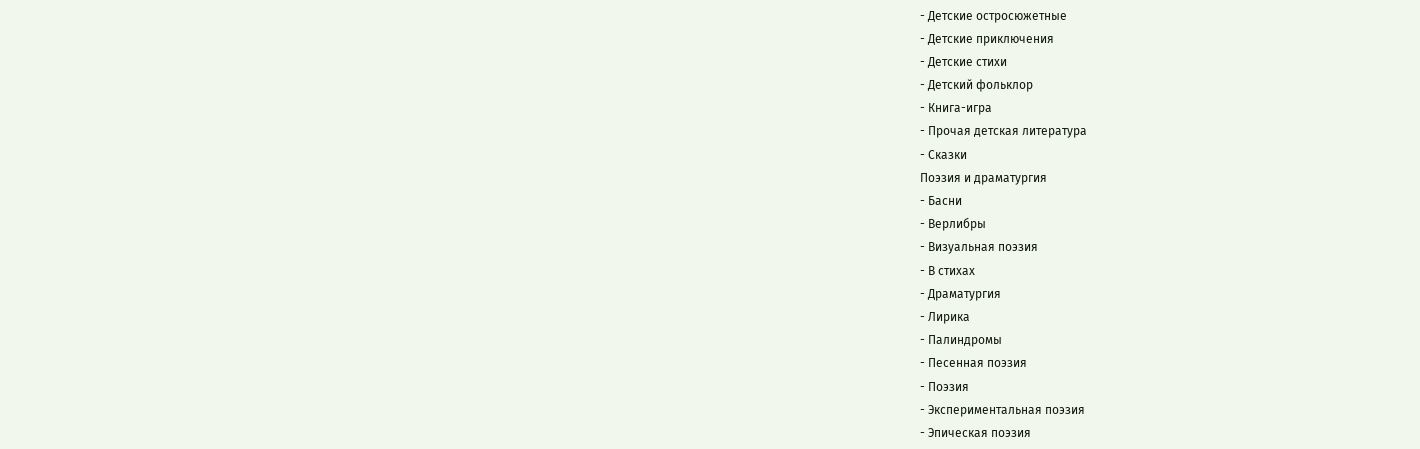- Детские остросюжетные
- Детские приключения
- Детские стихи
- Детский фольклор
- Книга-игра
- Прочая детская литература
- Сказки
Поэзия и драматургия
- Басни
- Верлибры
- Визуальная поэзия
- В стихах
- Драматургия
- Лирика
- Палиндромы
- Песенная поэзия
- Поэзия
- Экспериментальная поэзия
- Эпическая поэзия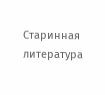Старинная литература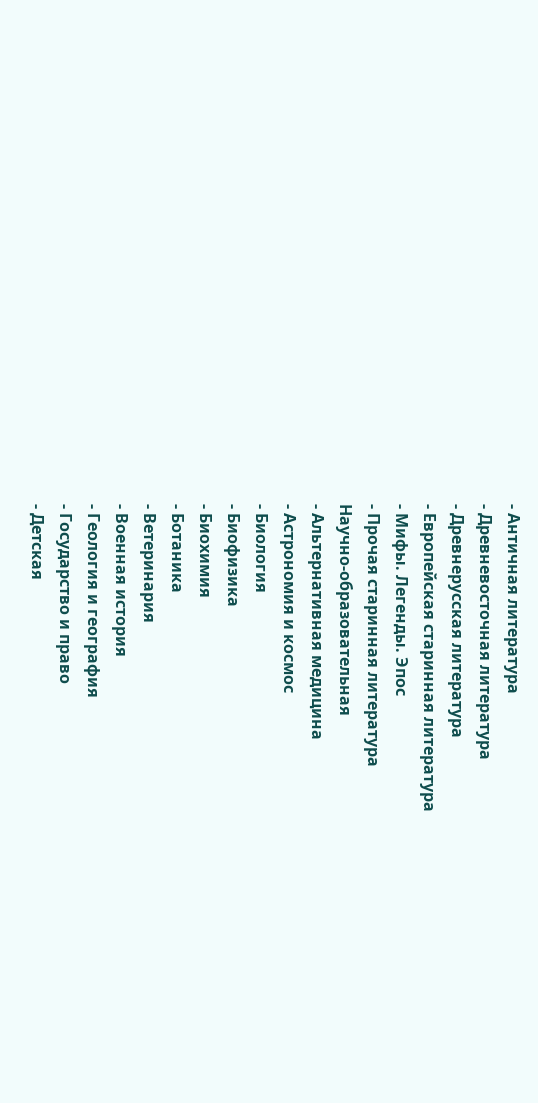- Античная литература
- Древневосточная литература
- Древнерусская литература
- Европейская старинная литература
- Мифы. Легенды. Эпос
- Прочая старинная литература
Научно-образовательная
- Альтернативная медицина
- Астрономия и космос
- Биология
- Биофизика
- Биохимия
- Ботаника
- Ветеринария
- Военная история
- Геология и география
- Государство и право
- Детская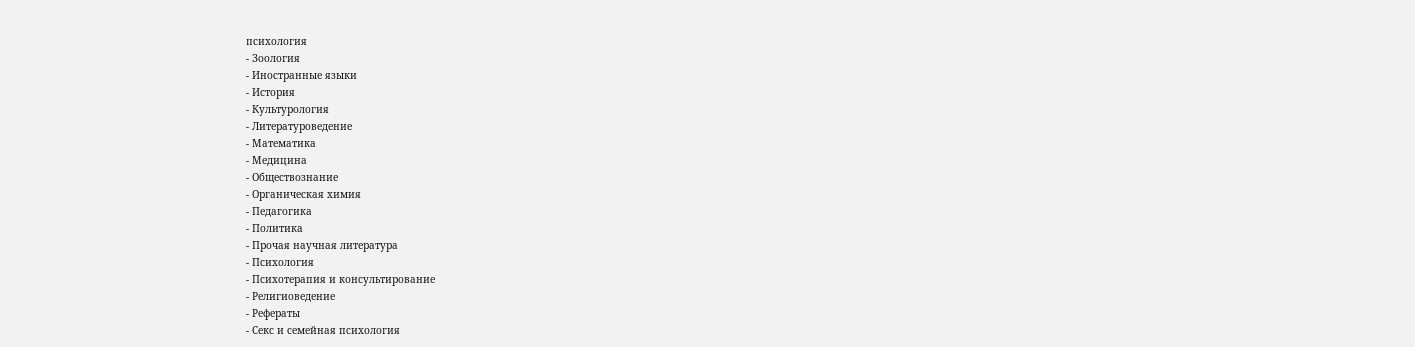психология
- Зоология
- Иностранные языки
- История
- Культурология
- Литературоведение
- Математика
- Медицина
- Обществознание
- Органическая химия
- Педагогика
- Политика
- Прочая научная литература
- Психология
- Психотерапия и консультирование
- Религиоведение
- Рефераты
- Секс и семейная психология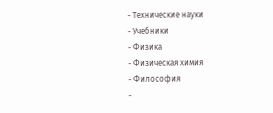- Технические науки
- Учебники
- Физика
- Физическая химия
- Философия
-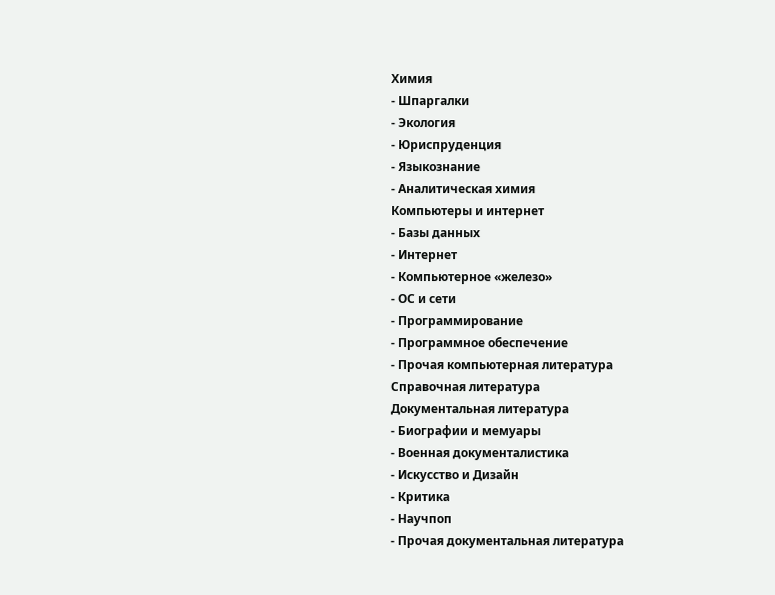Химия
- Шпаргалки
- Экология
- Юриспруденция
- Языкознание
- Аналитическая химия
Компьютеры и интернет
- Базы данных
- Интернет
- Компьютерное «железо»
- ОС и сети
- Программирование
- Программное обеспечение
- Прочая компьютерная литература
Справочная литература
Документальная литература
- Биографии и мемуары
- Военная документалистика
- Искусство и Дизайн
- Критика
- Научпоп
- Прочая документальная литература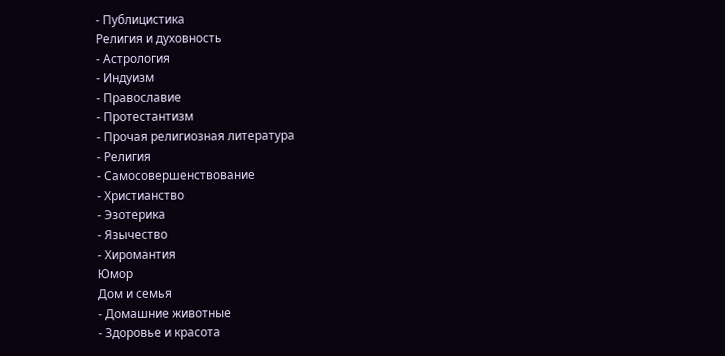- Публицистика
Религия и духовность
- Астрология
- Индуизм
- Православие
- Протестантизм
- Прочая религиозная литература
- Религия
- Самосовершенствование
- Христианство
- Эзотерика
- Язычество
- Хиромантия
Юмор
Дом и семья
- Домашние животные
- Здоровье и красота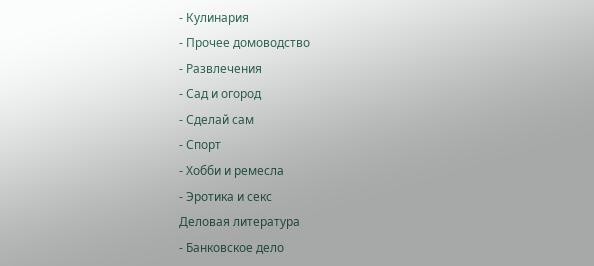- Кулинария
- Прочее домоводство
- Развлечения
- Сад и огород
- Сделай сам
- Спорт
- Хобби и ремесла
- Эротика и секс
Деловая литература
- Банковское дело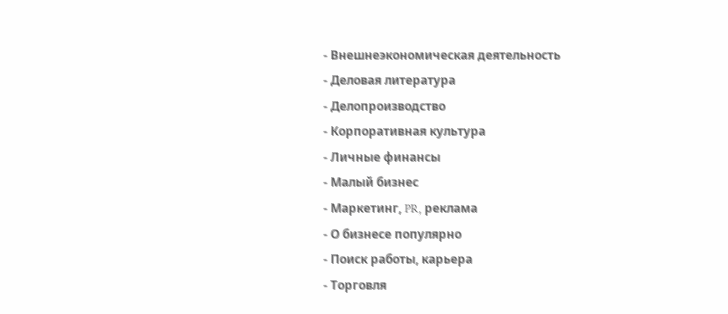- Внешнеэкономическая деятельность
- Деловая литература
- Делопроизводство
- Корпоративная культура
- Личные финансы
- Малый бизнес
- Маркетинг, PR, реклама
- О бизнесе популярно
- Поиск работы, карьера
- Торговля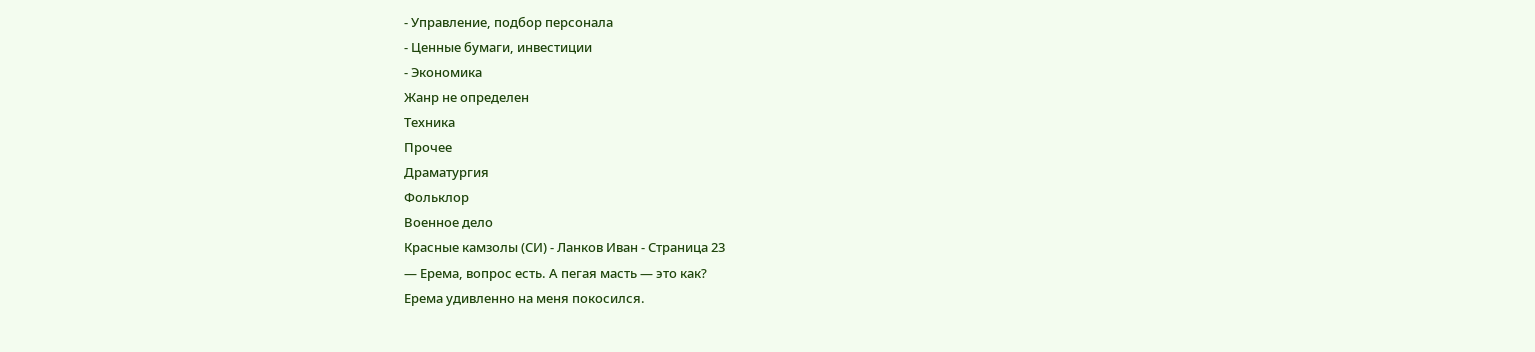- Управление, подбор персонала
- Ценные бумаги, инвестиции
- Экономика
Жанр не определен
Техника
Прочее
Драматургия
Фольклор
Военное дело
Красные камзолы (СИ) - Ланков Иван - Страница 23
— Ерема, вопрос есть. А пегая масть — это как?
Ерема удивленно на меня покосился.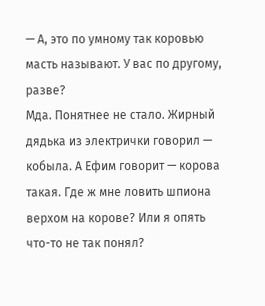— А, это по умному так коровью масть называют. У вас по другому, разве?
Мда. Понятнее не стало. Жирный дядька из электрички говорил — кобыла. А Ефим говорит — корова такая. Где ж мне ловить шпиона верхом на корове? Или я опять что-то не так понял?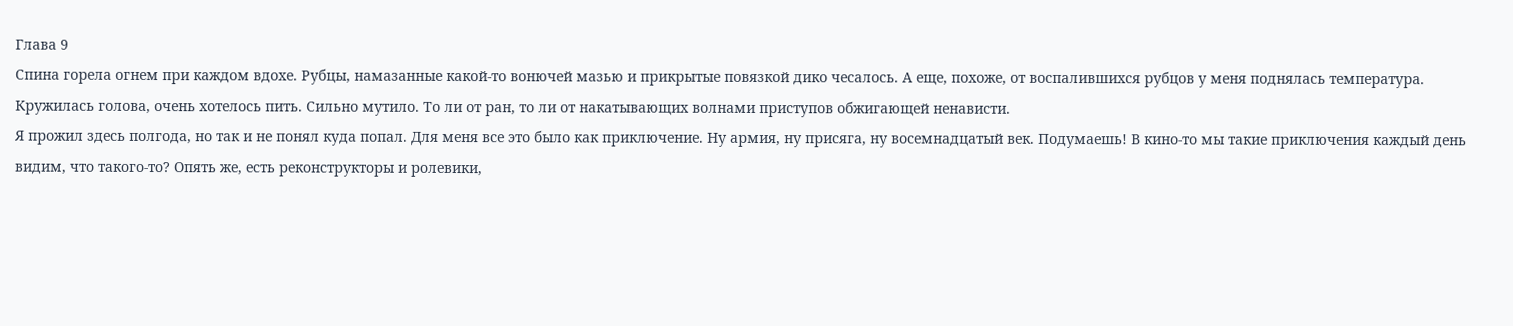Глава 9
Спина горела огнем при каждом вдохе. Рубцы, намазанные какой-то вонючей мазью и прикрытые повязкой дико чесалось. А еще, похоже, от воспалившихся рубцов у меня поднялась температура. Кружилась голова, очень хотелось пить. Сильно мутило. То ли от ран, то ли от накатывающих волнами приступов обжигающей ненависти.
Я прожил здесь полгода, но так и не понял куда попал. Для меня все это было как приключение. Ну армия, ну присяга, ну восемнадцатый век. Подумаешь! В кино-то мы такие приключения каждый день видим, что такого-то? Опять же, есть реконструкторы и ролевики,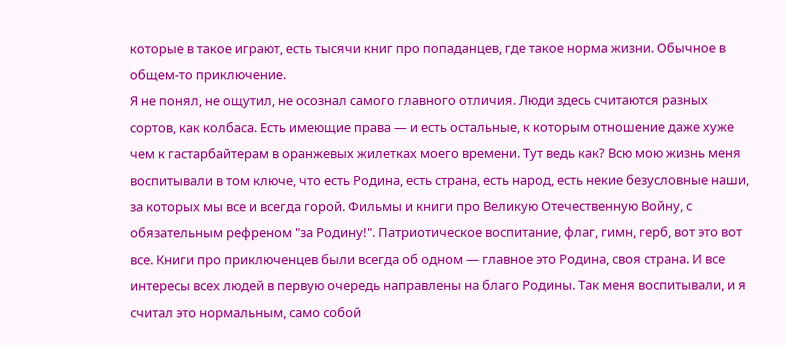которые в такое играют, есть тысячи книг про попаданцев, где такое норма жизни. Обычное в общем-то приключение.
Я не понял, не ощутил, не осознал самого главного отличия. Люди здесь считаются разных сортов, как колбаса. Есть имеющие права — и есть остальные, к которым отношение даже хуже чем к гастарбайтерам в оранжевых жилетках моего времени. Тут ведь как? Всю мою жизнь меня воспитывали в том ключе, что есть Родина, есть страна, есть народ, есть некие безусловные наши, за которых мы все и всегда горой. Фильмы и книги про Великую Отечественную Войну, с обязательным рефреном "за Родину!". Патриотическое воспитание, флаг, гимн, герб, вот это вот все. Книги про приключенцев были всегда об одном — главное это Родина, своя страна. И все интересы всех людей в первую очередь направлены на благо Родины. Так меня воспитывали, и я считал это нормальным, само собой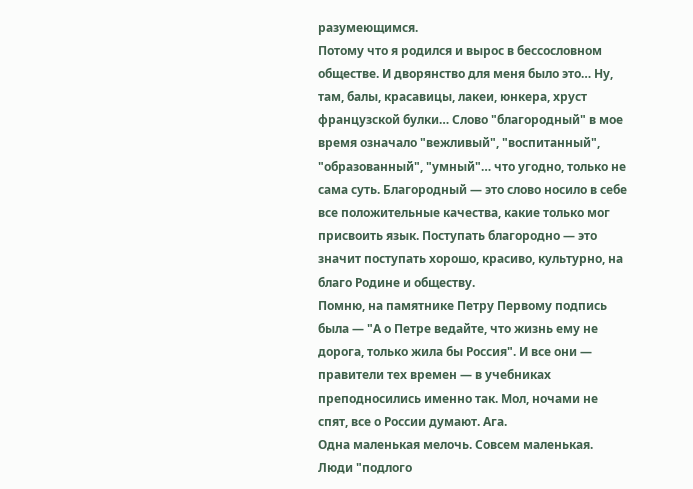разумеющимся.
Потому что я родился и вырос в бессословном обществе. И дворянство для меня было это… Ну, там, балы, красавицы, лакеи, юнкера, хруст французской булки… Слово "благородный" в мое время означало "вежливый", "воспитанный", "образованный", "умный"… что угодно, только не сама суть. Благородный — это слово носило в себе все положительные качества, какие только мог присвоить язык. Поступать благородно — это значит поступать хорошо, красиво, культурно, на благо Родине и обществу.
Помню, на памятнике Петру Первому подпись была — "А о Петре ведайте, что жизнь ему не дорога, только жила бы Россия". И все они — правители тех времен — в учебниках преподносились именно так. Мол, ночами не спят, все о России думают. Ага.
Одна маленькая мелочь. Совсем маленькая. Люди "подлого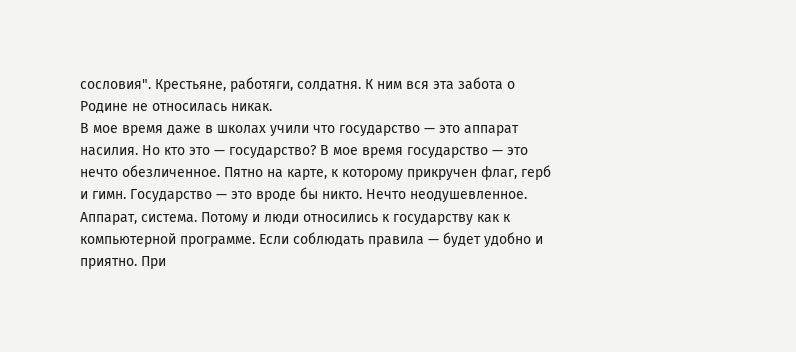сословия". Крестьяне, работяги, солдатня. К ним вся эта забота о Родине не относилась никак.
В мое время даже в школах учили что государство — это аппарат насилия. Но кто это — государство? В мое время государство — это нечто обезличенное. Пятно на карте, к которому прикручен флаг, герб и гимн. Государство — это вроде бы никто. Нечто неодушевленное. Аппарат, система. Потому и люди относились к государству как к компьютерной программе. Если соблюдать правила — будет удобно и приятно. При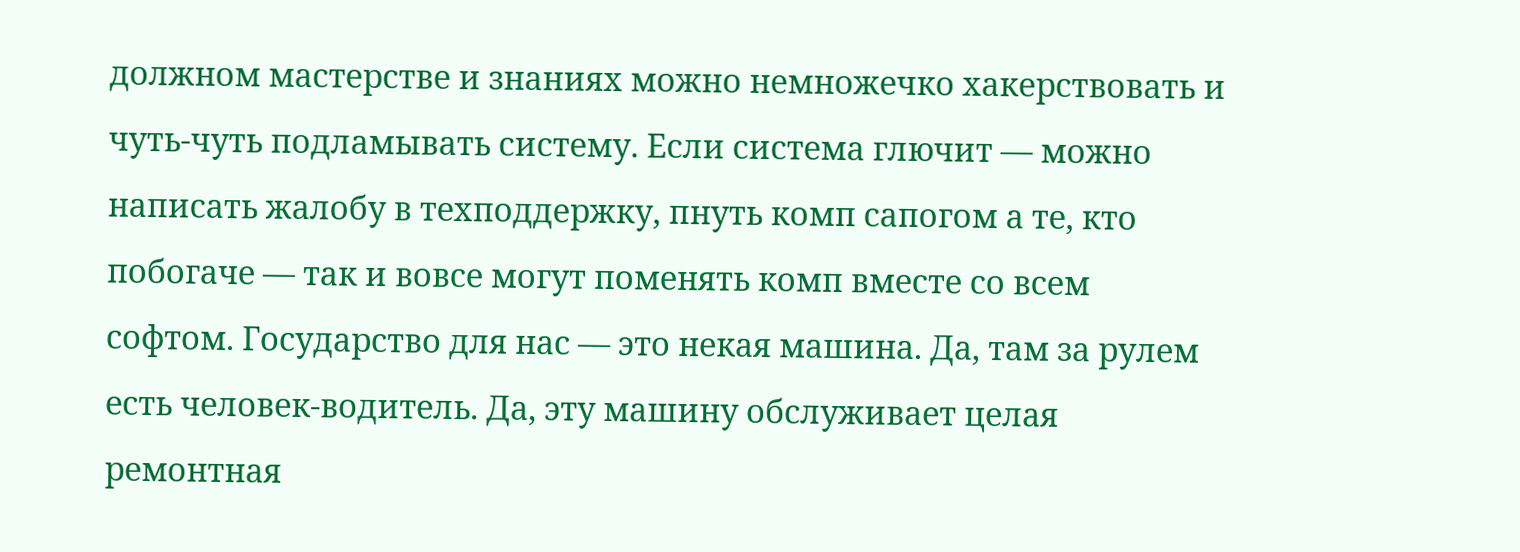должном мастерстве и знаниях можно немножечко хакерствовать и чуть-чуть подламывать систему. Если система глючит — можно написать жалобу в техподдержку, пнуть комп сапогом а те, кто побогаче — так и вовсе могут поменять комп вместе со всем софтом. Государство для нас — это некая машина. Да, там за рулем есть человек-водитель. Да, эту машину обслуживает целая ремонтная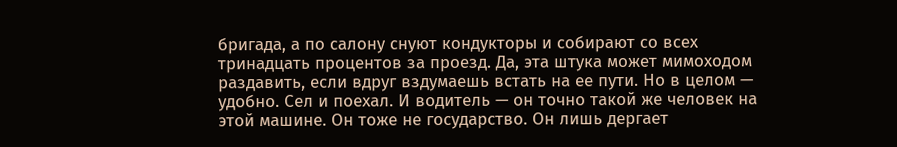бригада, а по салону снуют кондукторы и собирают со всех тринадцать процентов за проезд. Да, эта штука может мимоходом раздавить, если вдруг вздумаешь встать на ее пути. Но в целом — удобно. Сел и поехал. И водитель — он точно такой же человек на этой машине. Он тоже не государство. Он лишь дергает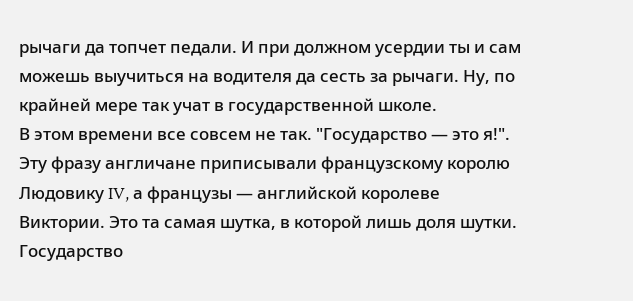рычаги да топчет педали. И при должном усердии ты и сам можешь выучиться на водителя да сесть за рычаги. Ну, по крайней мере так учат в государственной школе.
В этом времени все совсем не так. "Государство — это я!". Эту фразу англичане приписывали французскому королю Людовику IV, а французы — английской королеве Виктории. Это та самая шутка, в которой лишь доля шутки.
Государство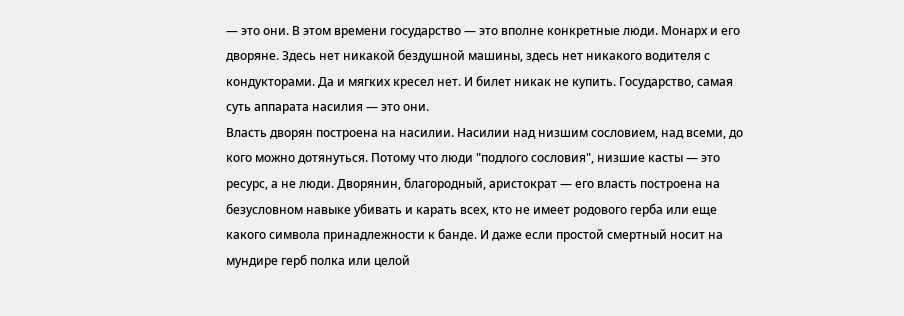— это они. В этом времени государство — это вполне конкретные люди. Монарх и его дворяне. Здесь нет никакой бездушной машины, здесь нет никакого водителя с кондукторами. Да и мягких кресел нет. И билет никак не купить. Государство, самая суть аппарата насилия — это они.
Власть дворян построена на насилии. Насилии над низшим сословием, над всеми, до кого можно дотянуться. Потому что люди "подлого сословия", низшие касты — это ресурс, а не люди. Дворянин, благородный, аристократ — его власть построена на безусловном навыке убивать и карать всех, кто не имеет родового герба или еще какого символа принадлежности к банде. И даже если простой смертный носит на мундире герб полка или целой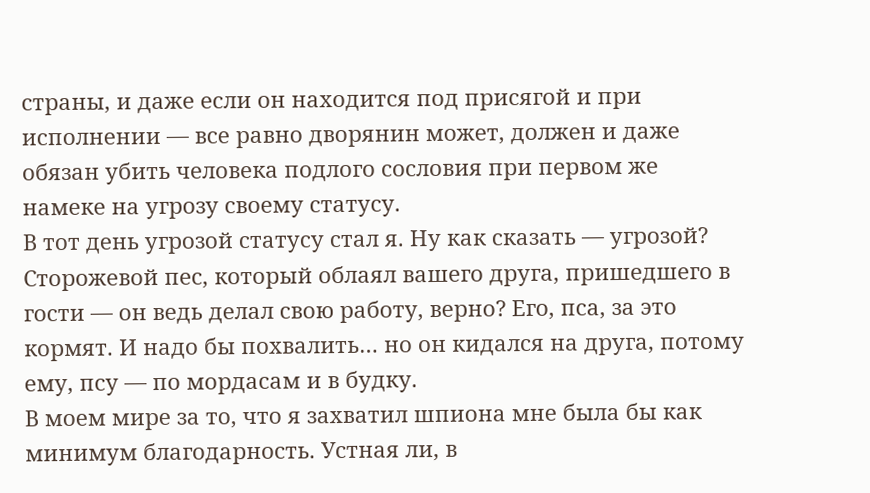страны, и даже если он находится под присягой и при исполнении — все равно дворянин может, должен и даже обязан убить человека подлого сословия при первом же намеке на угрозу своему статусу.
В тот день угрозой статусу стал я. Ну как сказать — угрозой? Сторожевой пес, который облаял вашего друга, пришедшего в гости — он ведь делал свою работу, верно? Его, пса, за это кормят. И надо бы похвалить… но он кидался на друга, потому ему, псу — по мордасам и в будку.
В моем мире за то, что я захватил шпиона мне была бы как минимум благодарность. Устная ли, в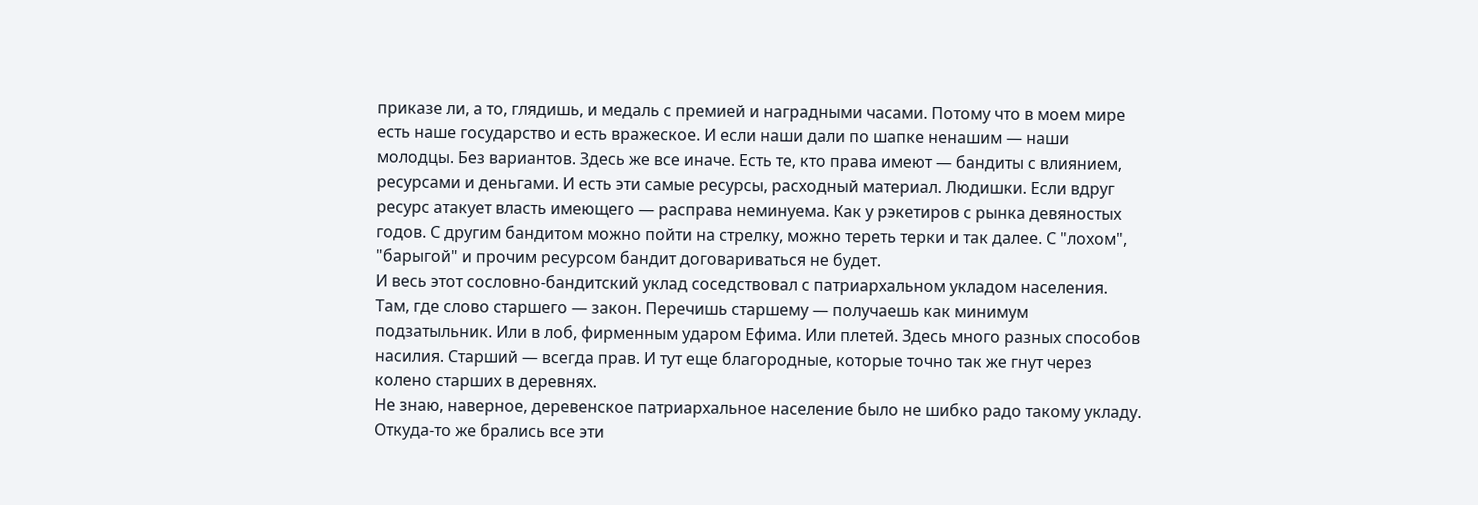приказе ли, а то, глядишь, и медаль с премией и наградными часами. Потому что в моем мире есть наше государство и есть вражеское. И если наши дали по шапке ненашим — наши молодцы. Без вариантов. Здесь же все иначе. Есть те, кто права имеют — бандиты с влиянием, ресурсами и деньгами. И есть эти самые ресурсы, расходный материал. Людишки. Если вдруг ресурс атакует власть имеющего — расправа неминуема. Как у рэкетиров с рынка девяностых годов. С другим бандитом можно пойти на стрелку, можно тереть терки и так далее. С "лохом", "барыгой" и прочим ресурсом бандит договариваться не будет.
И весь этот сословно-бандитский уклад соседствовал с патриархальном укладом населения. Там, где слово старшего — закон. Перечишь старшему — получаешь как минимум подзатыльник. Или в лоб, фирменным ударом Ефима. Или плетей. Здесь много разных способов насилия. Старший — всегда прав. И тут еще благородные, которые точно так же гнут через колено старших в деревнях.
Не знаю, наверное, деревенское патриархальное население было не шибко радо такому укладу. Откуда-то же брались все эти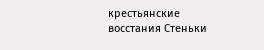крестьянские восстания Стеньки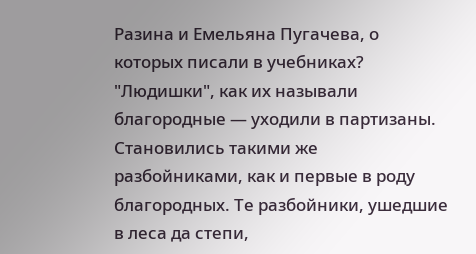Разина и Емельяна Пугачева, о которых писали в учебниках? "Людишки", как их называли благородные — уходили в партизаны. Становились такими же разбойниками, как и первые в роду благородных. Те разбойники, ушедшие в леса да степи,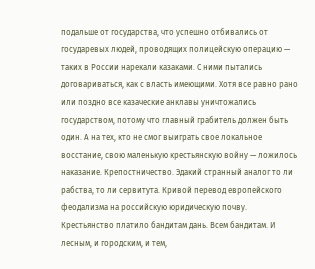подальше от государства, что успешно отбивались от государевых людей, проводящих полицейскую операцию — таких в России нарекали казаками. С ними пытались договариваться, как с власть имеющими. Хотя все равно рано или поздно все казаческие анклавы уничтожались государством, потому что главный грабитель должен быть один. А на тех, кто не смог выиграть свое локальное восстание, свою маленькую крестьянскую войну — ложилось наказание. Крепостничество. Эдакий странный аналог то ли рабства, то ли сервитута. Кривой перевод европейского феодализма на российскую юридическую почву.
Крестьянство платило бандитам дань. Всем бандитам. И лесным, и городским, и тем,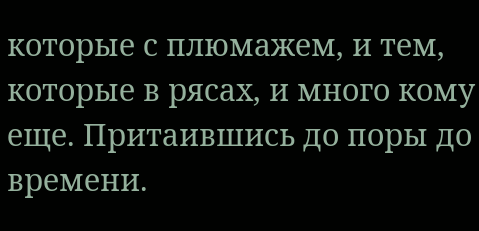которые с плюмажем, и тем, которые в рясах, и много кому еще. Притаившись до поры до времени.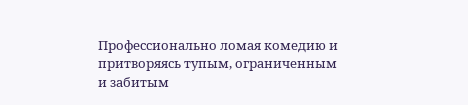Профессионально ломая комедию и притворяясь тупым, ограниченным и забитым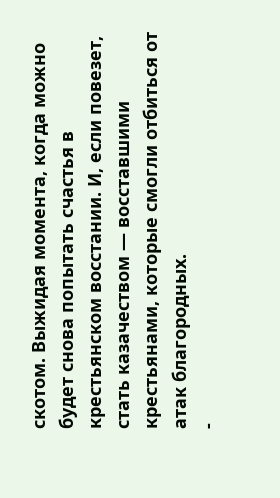скотом. Выжидая момента, когда можно будет снова попытать счастья в крестьянском восстании. И, если повезет, стать казачеством — восставшими крестьянами, которые смогли отбиться от атак благородных.
-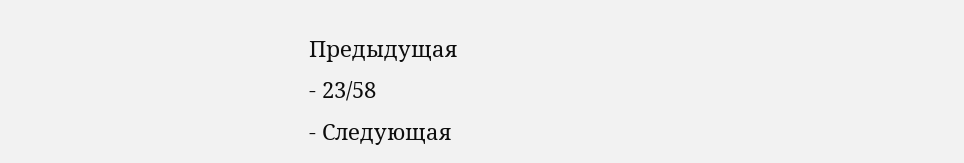Предыдущая
- 23/58
- Следующая